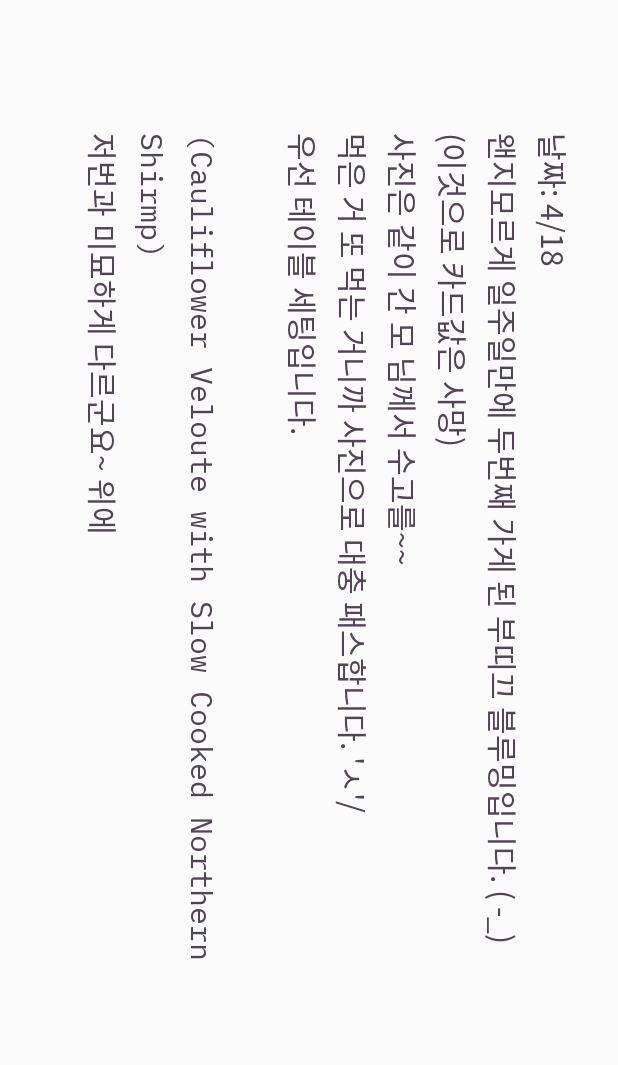날짜: 4/18
왠지모르게 일주일만에 두번째 가게 된 부띠끄 블루밍입니다. ( -_)
(이것으로 카드값은 사망)
사진은 같이 간 모 님께서 수고를~~
먹은 거 또 먹는 거니까 사진으로 대충 패스합니다. 'ㅅ'/
우선 테이블 세팅입니다.

(Cauliflower Veloute with Slow Cooked Northern Shirmp)
저번과 미묘하게 다르군요~ 위에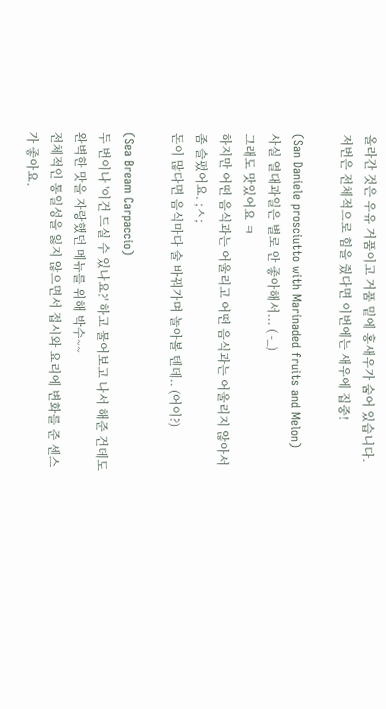올라간 것은 우유 거품이고 거품 밑에 홍새우가 숨어 있습니다.
저번은 전체적으로 힘을 줬다면 이번에는 새우에 집중!

(San Daniele prosciutto with Marinaded fruits and Melon)
사실 열대과일은 별로 안 좋아해서... ( -_)
그래도 맛있어요 ㅋ
하지만 어떤 음식과는 어울리고 어떤 음식과는 어울리지 않아서 좀 슬펐어요. ;ㅅ;
돈이 많다면 음식마다 술 바꿔가며 놀아볼 텐데.. (어이?)

(Sea Bream Carpaccio)
두 번이나 '이건 드실 수 있나요?' 하고 물어보고 나서 해준 건데도 완벽한 맛을 자랑했던 메뉴를 위해 박수~~
전체적인 통일성을 잃지 않으면서 접시와 요리에 변화를 준 센스가 좋아요.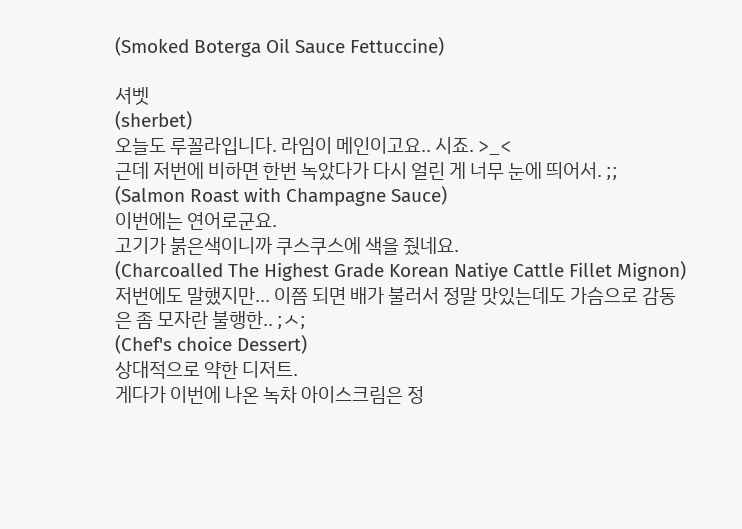(Smoked Boterga Oil Sauce Fettuccine)

셔벳
(sherbet)
오늘도 루꼴라입니다. 라임이 메인이고요.. 시죠. >_<
근데 저번에 비하면 한번 녹았다가 다시 얼린 게 너무 눈에 띄어서. ;;
(Salmon Roast with Champagne Sauce)
이번에는 연어로군요.
고기가 붉은색이니까 쿠스쿠스에 색을 줬네요.
(Charcoalled The Highest Grade Korean Natiye Cattle Fillet Mignon)
저번에도 말했지만... 이쯤 되면 배가 불러서 정말 맛있는데도 가슴으로 감동은 좀 모자란 불행한.. ;ㅅ;
(Chef's choice Dessert)
상대적으로 약한 디저트.
게다가 이번에 나온 녹차 아이스크림은 정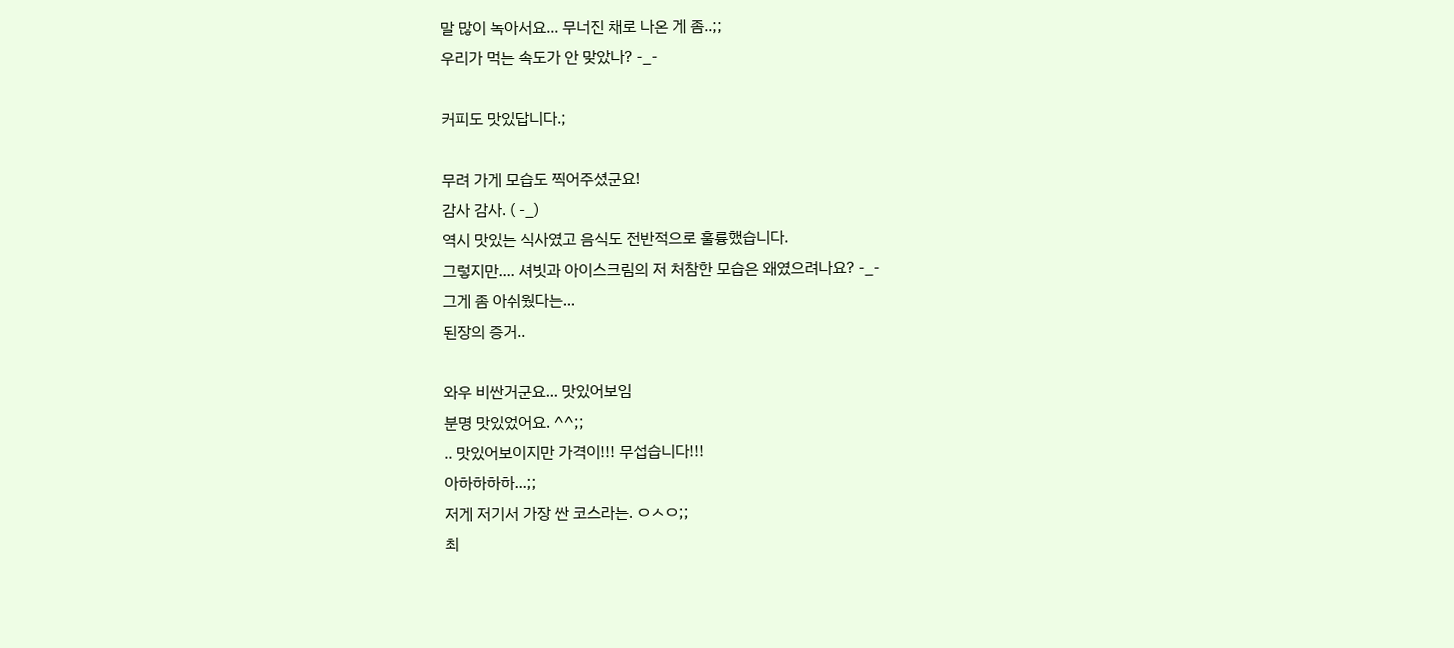말 많이 녹아서요... 무너진 채로 나온 게 좀..;;
우리가 먹는 속도가 안 맞았나? -_-

커피도 맛있답니다.;

무려 가게 모습도 찍어주셨군요!
감사 감사. ( -_)
역시 맛있는 식사였고 음식도 전반적으로 훌륭했습니다.
그렇지만.... 셔빗과 아이스크림의 저 처참한 모습은 왜였으려나요? -_-
그게 좀 아쉬웠다는...
된장의 증거..

와우 비싼거군요... 맛있어보임
분명 맛있었어요. ^^;;
.. 맛있어보이지만 가격이!!! 무섭습니다!!!
아하하하하...;;
저게 저기서 가장 싼 코스라는. ㅇㅅㅇ;;
최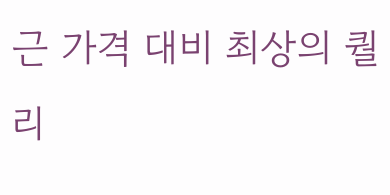근 가격 대비 최상의 퀄리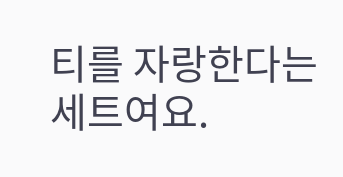티를 자랑한다는 세트여요.